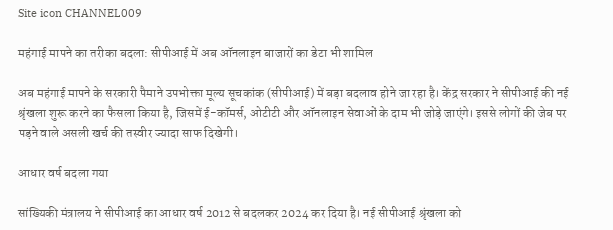Site icon CHANNEL009

महंगाई मापने का तरीका बदला: सीपीआई में अब ऑनलाइन बाजारों का डेटा भी शामिल

अब महंगाई मापने के सरकारी पैमाने उपभोक्ता मूल्य सूचकांक (सीपीआई) में बड़ा बदलाव होने जा रहा है। केंद्र सरकार ने सीपीआई की नई श्रृंखला शुरू करने का फैसला किया है, जिसमें ई-कॉमर्स, ओटीटी और ऑनलाइन सेवाओं के दाम भी जोड़े जाएंगे। इससे लोगों की जेब पर पड़ने वाले असली खर्च की तस्वीर ज्यादा साफ दिखेगी।

आधार वर्ष बदला गया

सांख्यिकी मंत्रालय ने सीपीआई का आधार वर्ष 2012 से बदलकर 2024 कर दिया है। नई सीपीआई श्रृंखला को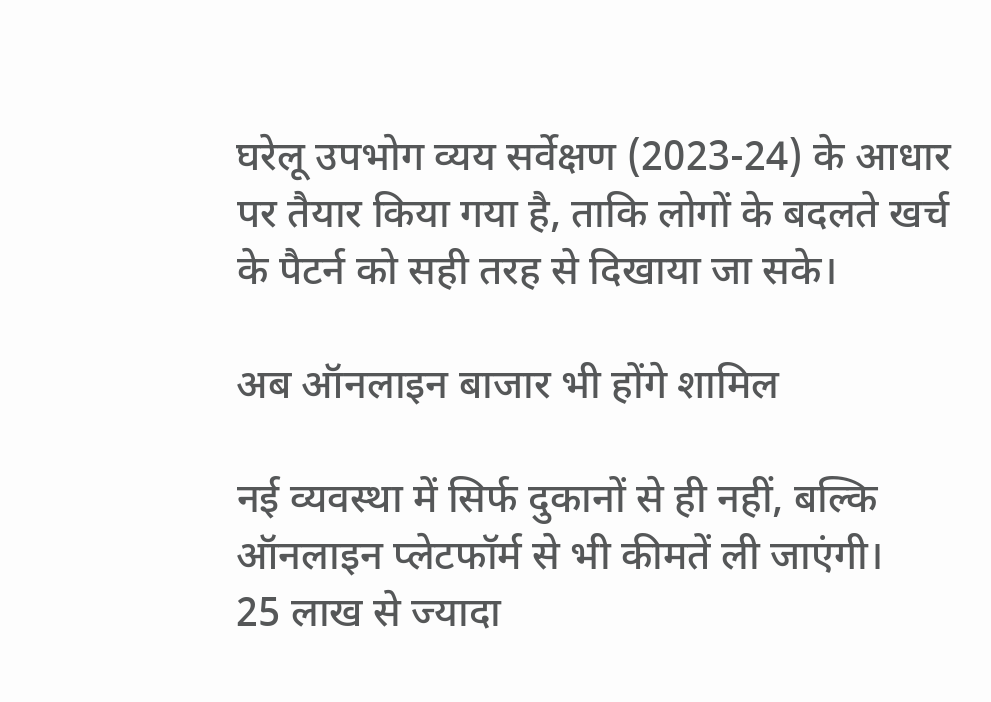घरेलू उपभोग व्यय सर्वेक्षण (2023-24) के आधार पर तैयार किया गया है, ताकि लोगों के बदलते खर्च के पैटर्न को सही तरह से दिखाया जा सके।

अब ऑनलाइन बाजार भी होंगे शामिल

नई व्यवस्था में सिर्फ दुकानों से ही नहीं, बल्कि ऑनलाइन प्लेटफॉर्म से भी कीमतें ली जाएंगी।
25 लाख से ज्यादा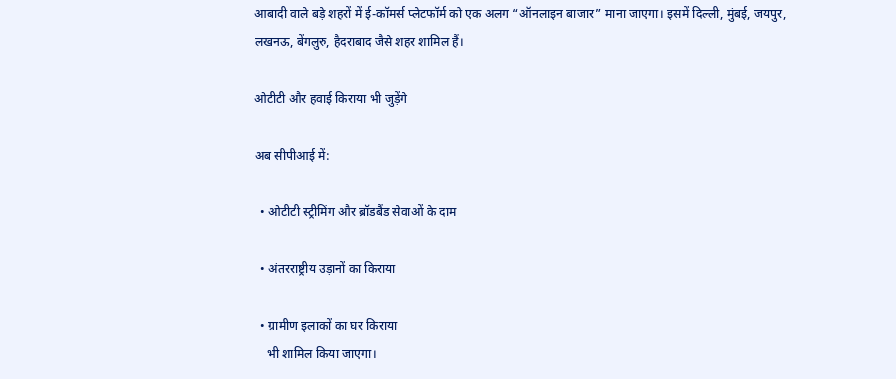आबादी वाले बड़े शहरों में ई-कॉमर्स प्लेटफॉर्म को एक अलग “ऑनलाइन बाजार” माना जाएगा। इसमें दिल्ली, मुंबई, जयपुर, लखनऊ, बेंगलुरु, हैदराबाद जैसे शहर शामिल हैं।

ओटीटी और हवाई किराया भी जुड़ेंगे

अब सीपीआई में:

  • ओटीटी स्ट्रीमिंग और ब्रॉडबैंड सेवाओं के दाम

  • अंतरराष्ट्रीय उड़ानों का किराया

  • ग्रामीण इलाकों का घर किराया
    भी शामिल किया जाएगा।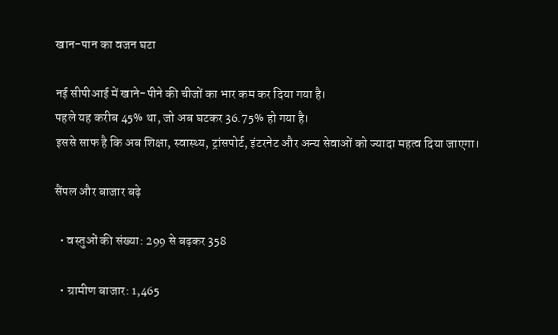खान-पान का वजन घटा

नई सीपीआई में खाने-पीने की चीजों का भार कम कर दिया गया है।
पहले यह करीब 45% था, जो अब घटकर 36.75% हो गया है।
इससे साफ है कि अब शिक्षा, स्वास्थ्य, ट्रांसपोर्ट, इंटरनेट और अन्य सेवाओं को ज्यादा महत्व दिया जाएगा।

सैंपल और बाजार बढ़े

  • वस्तुओं की संख्या: 299 से बढ़कर 358

  • ग्रामीण बाजार: 1,465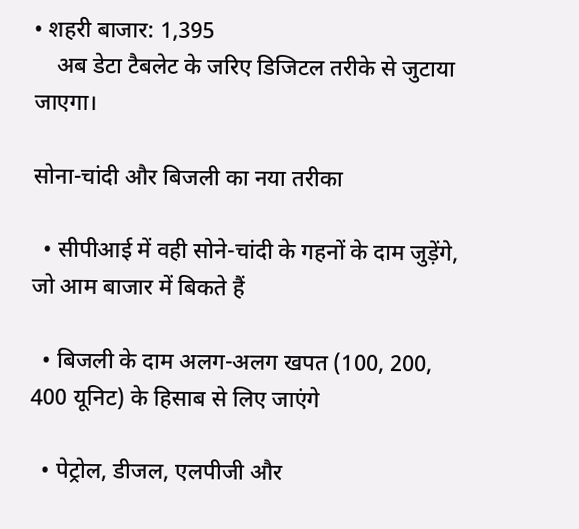• शहरी बाजार: 1,395
    अब डेटा टैबलेट के जरिए डिजिटल तरीके से जुटाया जाएगा।

सोना-चांदी और बिजली का नया तरीका

  • सीपीआई में वही सोने-चांदी के गहनों के दाम जुड़ेंगे, जो आम बाजार में बिकते हैं

  • बिजली के दाम अलग-अलग खपत (100, 200, 400 यूनिट) के हिसाब से लिए जाएंगे

  • पेट्रोल, डीजल, एलपीजी और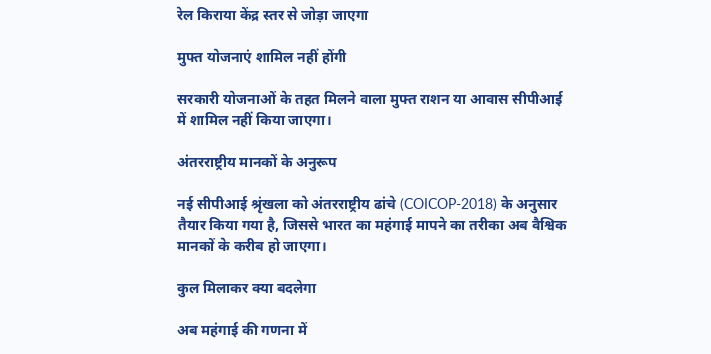रेल किराया केंद्र स्तर से जोड़ा जाएगा

मुफ्त योजनाएं शामिल नहीं होंगी

सरकारी योजनाओं के तहत मिलने वाला मुफ्त राशन या आवास सीपीआई में शामिल नहीं किया जाएगा।

अंतरराष्ट्रीय मानकों के अनुरूप

नई सीपीआई श्रृंखला को अंतरराष्ट्रीय ढांचे (COICOP-2018) के अनुसार तैयार किया गया है, जिससे भारत का महंगाई मापने का तरीका अब वैश्विक मानकों के करीब हो जाएगा।

कुल मिलाकर क्या बदलेगा

अब महंगाई की गणना में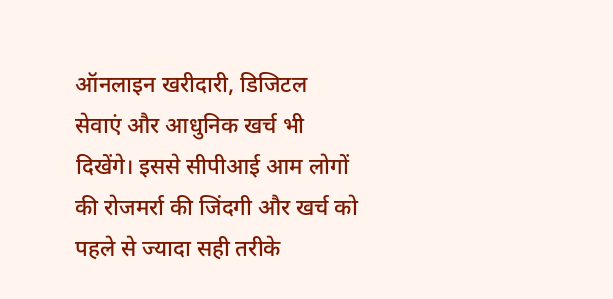ऑनलाइन खरीदारी, डिजिटल सेवाएं और आधुनिक खर्च भी दिखेंगे। इससे सीपीआई आम लोगों की रोजमर्रा की जिंदगी और खर्च को पहले से ज्यादा सही तरीके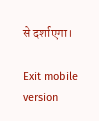से दर्शाएगा।

Exit mobile version